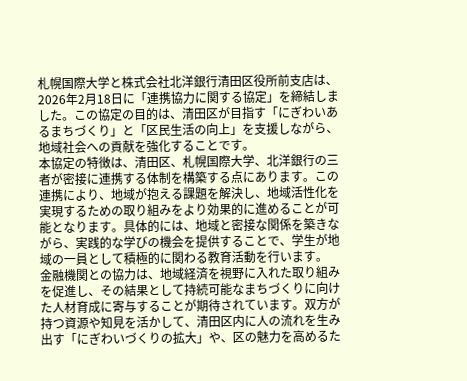札幌国際大学と株式会社北洋銀行清田区役所前支店は、2026年2月18日に「連携協力に関する協定」を締結しました。この協定の目的は、清田区が目指す「にぎわいあるまちづくり」と「区民生活の向上」を支援しながら、地域社会への貢献を強化することです。
本協定の特徴は、清田区、札幌国際大学、北洋銀行の三者が密接に連携する体制を構築する点にあります。この連携により、地域が抱える課題を解決し、地域活性化を実現するための取り組みをより効果的に進めることが可能となります。具体的には、地域と密接な関係を築きながら、実践的な学びの機会を提供することで、学生が地域の一員として積極的に関わる教育活動を行います。
金融機関との協力は、地域経済を視野に入れた取り組みを促進し、その結果として持続可能なまちづくりに向けた人材育成に寄与することが期待されています。双方が持つ資源や知見を活かして、清田区内に人の流れを生み出す「にぎわいづくりの拡大」や、区の魅力を高めるた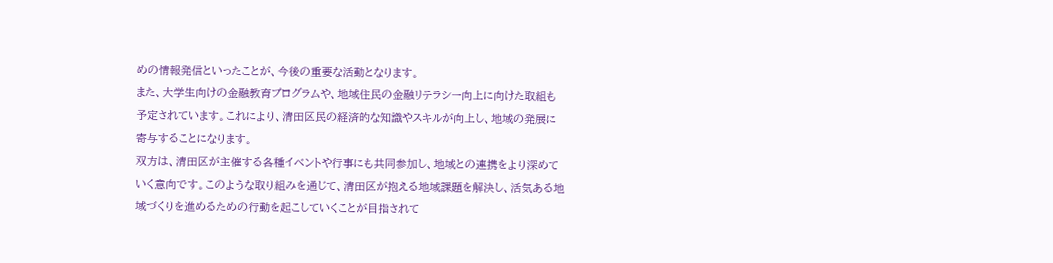めの情報発信といったことが、今後の重要な活動となります。
また、大学生向けの金融教育プログラムや、地域住民の金融リテラシー向上に向けた取組も予定されています。これにより、清田区民の経済的な知識やスキルが向上し、地域の発展に寄与することになります。
双方は、清田区が主催する各種イベントや行事にも共同参加し、地域との連携をより深めていく意向です。このような取り組みを通じて、清田区が抱える地域課題を解決し、活気ある地域づくりを進めるための行動を起こしていくことが目指されて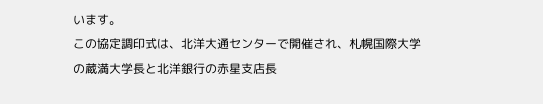います。
この協定調印式は、北洋大通センターで開催され、札幌国際大学の蔵満大学長と北洋銀行の赤星支店長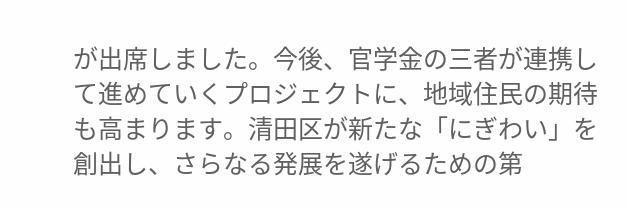が出席しました。今後、官学金の三者が連携して進めていくプロジェクトに、地域住民の期待も高まります。清田区が新たな「にぎわい」を創出し、さらなる発展を遂げるための第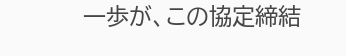一歩が、この協定締結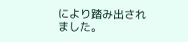により踏み出されました。